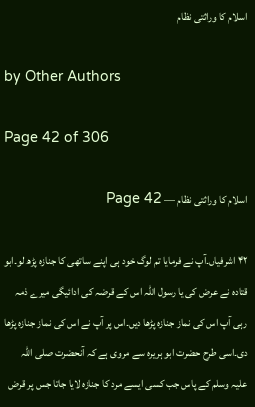اسلام کا وراثتی نظام

by Other Authors

Page 42 of 306

اسلام کا وراثتی نظام — Page 42

۴۲ اشرفیاں۔آپ نے فرمایا تم لوگ خود ہی اپنے ساتھی کا جنازہ پڑھ لو۔ابو قتادہ نے عرض کی یا رسول اللہ اس کے قرضہ کی ادائیگی میرے ذمہ رہی آپ اس کی نماز جنازہ پڑھا دیں۔اس پر آپ نے اس کی نماز جنازہ پڑھا دی۔اسی طرح حضرت ابو ہریرہ سے مروی ہے کہ آنحضرت صلی اللہ علیہ وسلم کے پاس جب کسی ایسے مرد کا جنازہ لایا جاتا جس پر قرض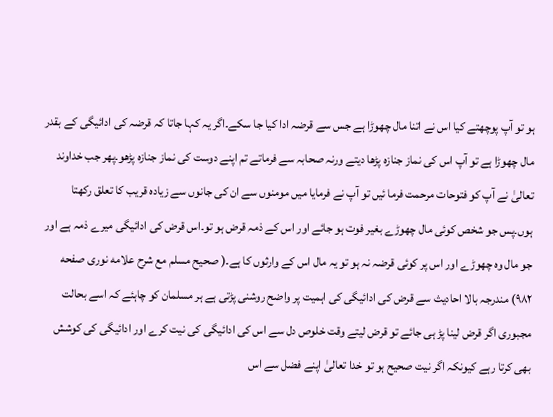ہو تو آپ پوچھتے کیا اس نے اتنا مال چھوڑا ہے جس سے قرضہ ادا کیا جا سکے۔اگر یہ کہا جاتا کہ قرضہ کی ادائیگی کے بقدر مال چھوڑا ہے تو آپ اس کی نماز جنازہ پڑھا دیتے ورنہ صحابہ سے فرماتے تم اپنے دوست کی نماز جنازہ پڑھو۔پھر جب خداوند تعالیٰ نے آپ کو فتوحات مرحمت فرما ئیں تو آپ نے فرمایا میں مومنوں سے ان کی جانوں سے زیادہ قریب کا تعلق رکھتا ہوں۔پس جو شخص کوئی مال چھوڑے بغیر فوت ہو جائے اور اس کے ذمہ قرض ہو تو۔اس قرض کی ادائیگی میرے ذمہ ہے اور جو مال وہ چھوڑے اور اس پر کوئی قرضہ نہ ہو تو یہ مال اس کے وارثوں کا ہے۔( صحیح مسلم مع شرح علامه نوری صفحه ۹۸۲) مندرجہ بالا احادیث سے قرض کی ادائیگی کی اہمیت پر واضح روشنی پڑتی ہے ہر مسلمان کو چاہئے کہ اسے بحالت مجبوری اگر قرض لینا پڑ ہی جائے تو قرض لیتے وقت خلوص دل سے اس کی ادائیگی کی نیت کرے اور ادائیگی کی کوشش بھی کرتا رہے کیونکہ اگر نیت صحیح ہو تو خدا تعالیٰ اپنے فضل سے اس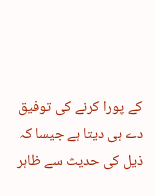کے پورا کرنے کی توفیق دے ہی دیتا ہے جیسا کہ ذیل کی حدیث سے ظاہر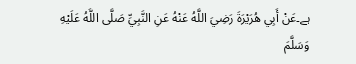ہے۔عَنْ أَبِي هُرَيْرَةَ رَضِيَ اللَّهُ عَنْهُ عَنِ النَّبِيِّ صَلَّى اللَّهُ عَلَيْهِ وَسَلَّمَ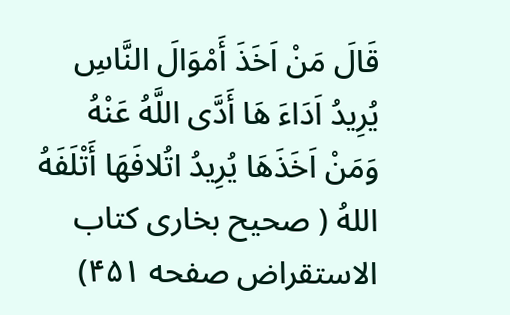قَالَ مَنْ اَخَذَ أَمْوَالَ النَّاسِ يُرِيدُ اَدَاءَ هَا أَدَّى اللَّهُ عَنْهُ وَمَنْ اَخَذَهَا يُرِيدُ اتُلافَهَا أَتْلَفَهُ اللهُ ( صحیح بخاری کتاب الاستقراض صفحه ۴۵۱)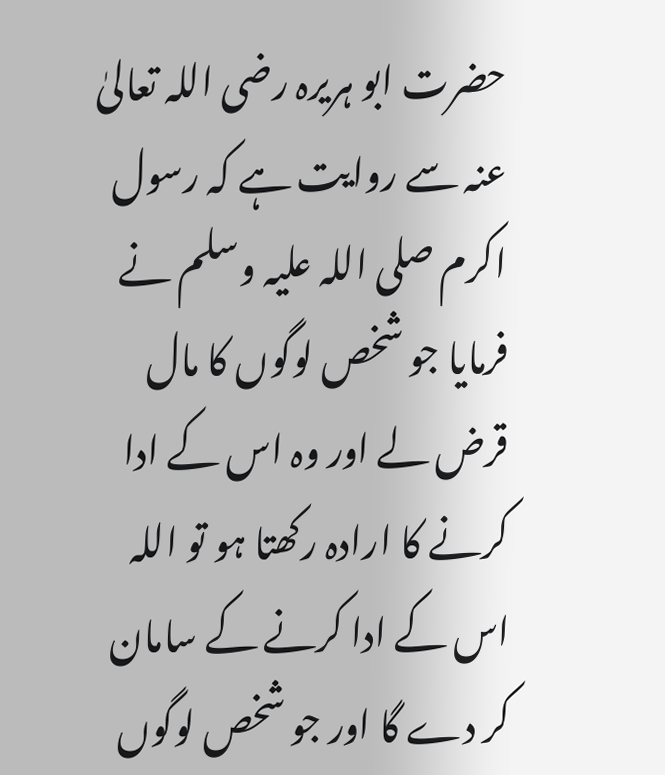حضرت ابو ہریرہ رضی اللہ تعالیٰ عنہ سے روایت ہے کہ رسول اکرم صلی اللہ علیہ وسلم نے فرمایا جو شخص لوگوں کا مال قرض لے اور وہ اس کے ادا کرنے کا ارادہ رکھتا ہو تو اللہ اس کے ادا کرنے کے سامان کر دے گا اور جو شخص لوگوں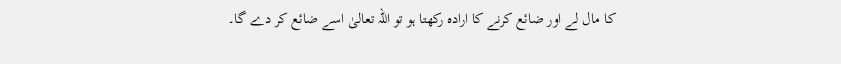کا مال لے اور ضائع کرنے کا ارادہ رکھتا ہو تو اللہ تعالیٰ اسے ضائع کر دے گا۔